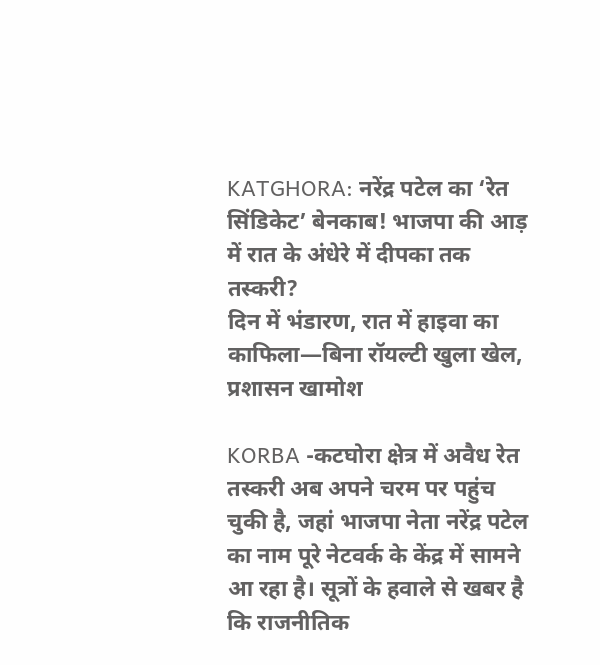KATGHORA: नरेंद्र पटेल का ‘रेत सिंडिकेट’ बेनकाब! भाजपा की आड़ में रात के अंधेरे में दीपका तक तस्करी?
दिन में भंडारण, रात में हाइवा का काफिला—बिना रॉयल्टी खुला खेल, प्रशासन खामोश

KORBA -कटघोरा क्षेत्र में अवैध रेत तस्करी अब अपने चरम पर पहुंच चुकी है, जहां भाजपा नेता नरेंद्र पटेल का नाम पूरे नेटवर्क के केंद्र में सामने आ रहा है। सूत्रों के हवाले से खबर है कि राजनीतिक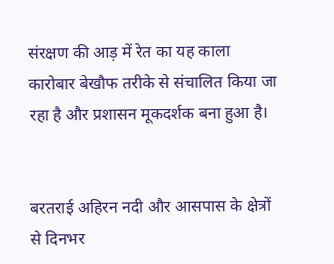संरक्षण की आड़ में रेत का यह काला कारोबार बेखौफ तरीके से संचालित किया जा रहा है और प्रशासन मूकदर्शक बना हुआ है।


बरतराई अहिरन नदी और आसपास के क्षेत्रों से दिनभर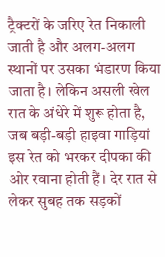ट्रैक्टरों के जरिए रेत निकाली जाती है और अलग-अलग स्थानों पर उसका भंडारण किया जाता है। लेकिन असली खेल रात के अंधेरे में शुरू होता है, जब बड़ी-बड़ी हाइवा गाड़ियां इस रेत को भरकर दीपका की ओर रवाना होती हैं। देर रात से लेकर सुबह तक सड़कों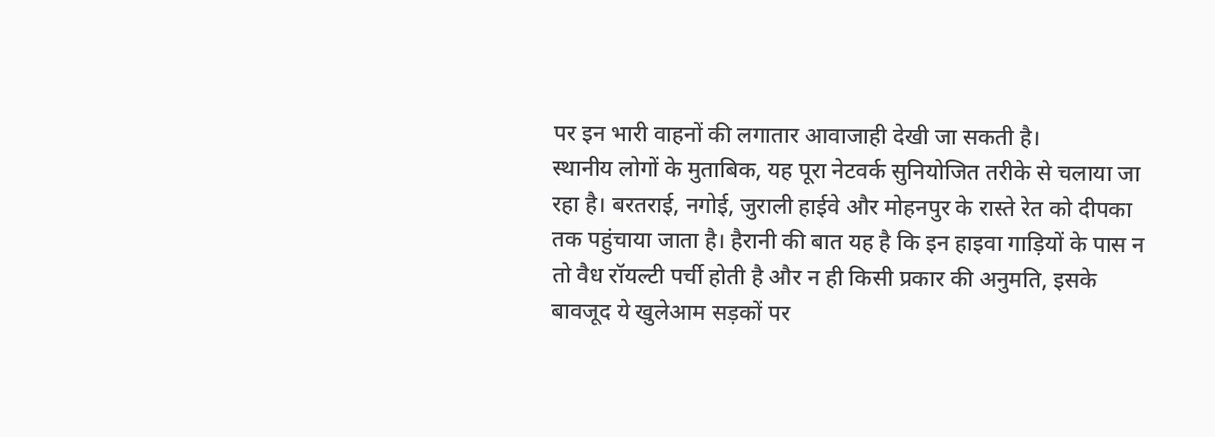पर इन भारी वाहनों की लगातार आवाजाही देखी जा सकती है।
स्थानीय लोगों के मुताबिक, यह पूरा नेटवर्क सुनियोजित तरीके से चलाया जा रहा है। बरतराई, नगोई, जुराली हाईवे और मोहनपुर के रास्ते रेत को दीपका तक पहुंचाया जाता है। हैरानी की बात यह है कि इन हाइवा गाड़ियों के पास न तो वैध रॉयल्टी पर्ची होती है और न ही किसी प्रकार की अनुमति, इसके बावजूद ये खुलेआम सड़कों पर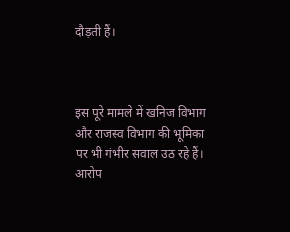दौड़ती हैं।



इस पूरे मामले में खनिज विभाग और राजस्व विभाग की भूमिका पर भी गंभीर सवाल उठ रहे हैं। आरोप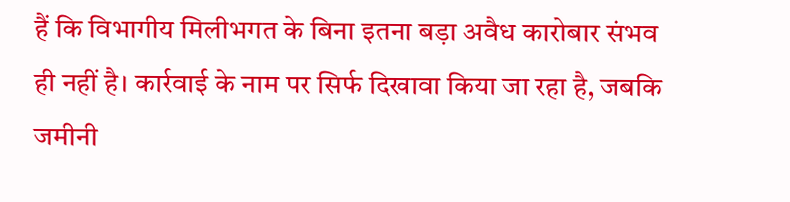हैं कि विभागीय मिलीभगत के बिना इतना बड़ा अवैध कारोबार संभव ही नहीं है। कार्रवाई के नाम पर सिर्फ दिखावा किया जा रहा है, जबकि जमीनी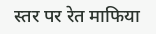स्तर पर रेत माफिया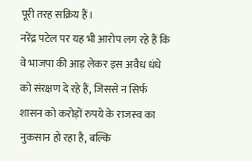पूरी तरह सक्रिय हैं।
नरेंद्र पटेल पर यह भी आरोप लग रहे हैं कि वे भाजपा की आड़ लेकर इस अवैध धंधे को संरक्षण दे रहे हैं, जिससे न सिर्फ शासन को करोड़ों रुपये के राजस्व का नुकसान हो रहा है, बल्कि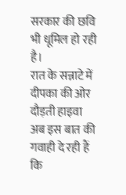सरकार की छवि भी धूमिल हो रही है।
रात के सन्नाटे में दीपका की ओर दौड़ती हाइवा अब इस बात की गवाही दे रही हैं कि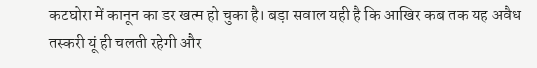कटघोरा में कानून का डर खत्म हो चुका है। बड़ा सवाल यही है कि आखिर कब तक यह अवैध तस्करी यूं ही चलती रहेगी और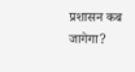प्रशासन कब जागेगा?